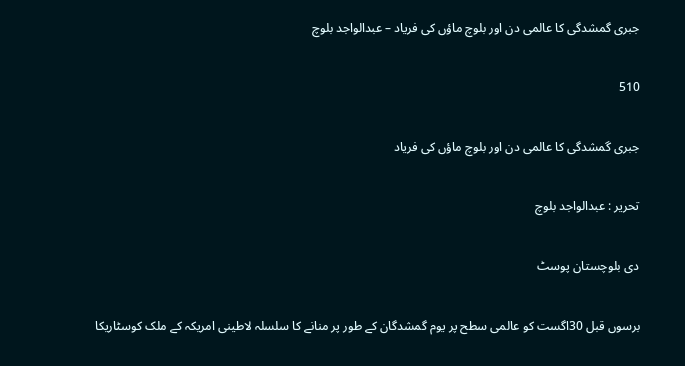جبری گمشدگی کا عالمی دن اور بلوچ ماؤں کی فریاد – عبدالواجد بلوچ

510

جبری گمشدگی کا عالمی دن اور بلوچ ماؤں کی فریاد

تحریر : عبدالواجد بلوچ

دی بلوچستان پوسٹ

برسوں قبل 30اگست کو عالمی سطح پر یوم گمشدگان کے طور پر منانے کا سلسلہ لاطینی امریکہ کے ملک کوسٹاریکا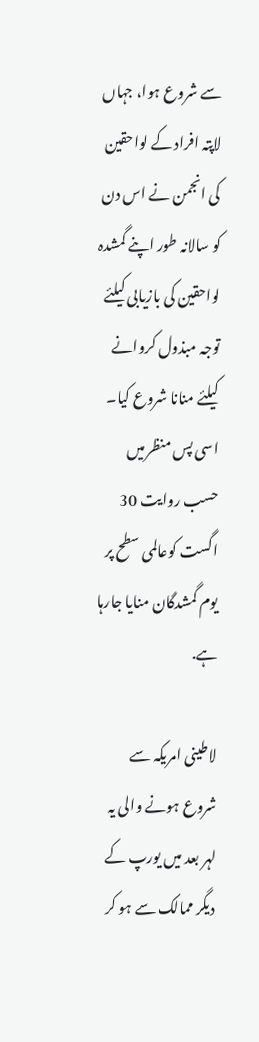سے شروع ہوا، جہاں لاپتہ افراد کے لواحقین کی انجمن نے اس دن کو سالانہ طور اپنے گمشدہ لواحقین کی بازیابی کیلئے توجہ مبذول کروانے کیلئے منانا شروع کیا۔ اسی پس منظرمیں حسب روایت 30 اگست کوعالمی سطح پر یوم گمشدگان منایا جارہا ہے.

لاطینی امریکہ سے شروع ہونے والی یہ لہر بعد میں یورپ کے دیگر ممالک سے ہو کر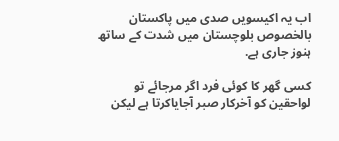اب یہ اکیسویں صدی میں پاکستان بالخصوص بلوچستان میں شدت کے ساتھ ہنوز جاری ہے.

کسی گھر کا کوئی فرد اگر مرجائے تو لواحقین کو آخرکار صبر آجایاکرتا ہے لیکن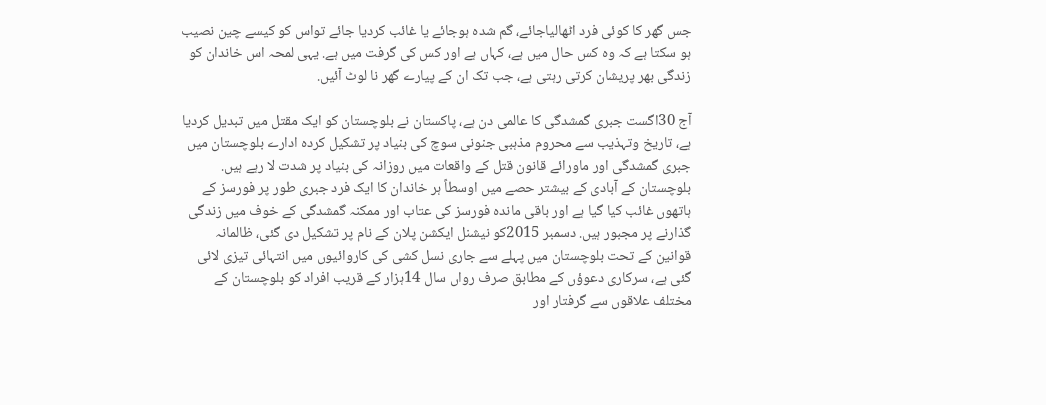جس گھر کا کوئی فرد اٹھالیاجائے، گم شدہ ہوجائے یا غائب کردیا جائے تواس کو کیسے چین نصیب ہو سکتا ہے کہ وہ کس حال میں ہے، کہاں ہے اور کس کی گرفت میں ہے. یہی لمحہ اس خاندان کو زندگی بھر پریشان کرتی رہتی ہے، جب تک ان کے پیارے گھر نا لوٹ آئیں.

آج 30اگست جبری گمشدگی کا عالمی دن ہے، پاکستان نے بلوچستان کو ایک مقتل میں تبدیل کردیا ہے، تاریخ وتہذیب سے محروم مذہبی جنونی سوچ کی بنیاد پر تشکیل کردہ ادارے بلوچستان میں جبری گمشدگی اور ماورائے قانون قتل کے واقعات میں روزانہ کی بنیاد پر شدت لا رہے ہیں. بلوچستان کے آبادی کے بیشتر حصے میں اوسطاً ہر خاندان کا ایک فرد جبری طور پر فورسز کے ہاتھوں غائب کیا گیا ہے اور باقی ماندہ فورسز کی عتاب اور ممکنہ گمشدگی کے خوف میں زندگی گذارنے پر مجبور ہیں. دسمبر 2015کو نیشنل ایکشن پلان کے نام پر تشکیل دی گئی، ظالمانہ قوانین کے تحت بلوچستان میں پہلے سے جاری نسل کشی کی کاروائیوں میں انتہائی تیزی لائی گئی ہے، سرکاری دعوؤں کے مطابق صرف رواں سال 14ہزار کے قریب افراد کو بلوچستان کے مختلف علاقوں سے گرفتار اور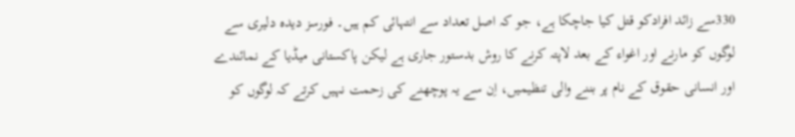330سے زائد افرادکو قتل کیا جاچکا ہے، جو کہ اصل تعداد سے انتہائی کم ہیں۔ فورسز دیدہ دلیری سے لوگوں کو مارنے اور اغواء کے بعد لاپتہ کرنے کا روش بدستور جاری ہے لیکن پاکستانی میڈیا کے نمائندے اور انسانی حقوق کے نام پر بننے والی تنظیمیں، اِن سے یہ پوچھنے کی زحمت نہیں کرتے کہ لوگوں کو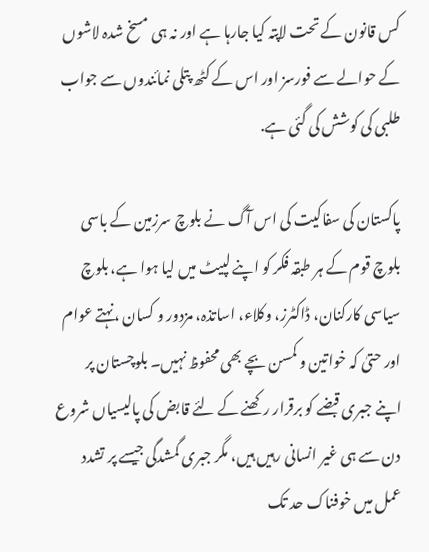کس قانون کے تحت لاپتہ کیا جارہا ہے اور نہ ہی مسخ شدہ لاشوں کے حوالے سے فورسز اور اس کے کٹھ پتلی نمائندوں سے جواب طلبی کی کوشش کی گئی ہے.

پاکستان کی سفاکیت کی اس آگ نے بلوچ سرزمین کے باسی بلوچ قوم کے ہر طبقہ فکر کو اپنے لپیٹ میں لیا ہوا ہے، بلوچ سیاسی کارکنان، ڈاکٹرز، وکلاء، اساتذہ، مزدور و کسان ،نہتے عوام اور حتیٰ کہ خواتین و کمسن بچے بھی محفوظ نہیں۔ بلوچستان پر اپنے جبری قبضے کو برقرار رکھنے کے لئے قابض کی پالیسیاں شروع دن سے ہی غیر انسانی رہیں ہیں، مگر جبری گمشدگی جیسے پر تشدد عمل میں خوفناک حد تک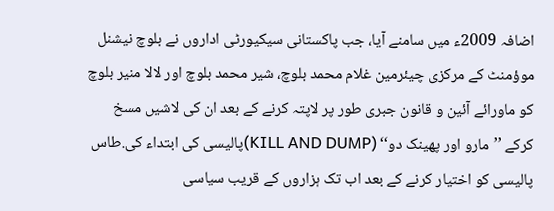اضافہ 2009ء میں سامنے آیا، جب پاکستانی سیکیورٹی اداروں نے بلوچ نیشنل موؤمنٹ کے مرکزی چیئرمین غلام محمد بلوچ، شیر محمد بلوچ اور لالا منیر بلوچ کو ماورائے آئین و قانون جبری طور پر لاپتہ کرنے کے بعد ان کی لاشیں مسخ کرکے ’’مارو اور پھینک دو‘‘ (KILL AND DUMP)پالیسی کی ابتداء کی.طاس پالیسی کو اختیار کرنے کے بعد اب تک ہزاروں کے قریب سیاسی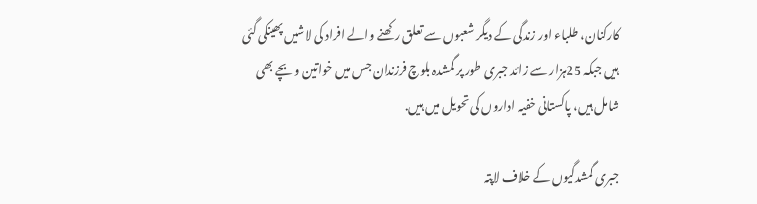کارکنان، طلباء اور زندگی کے دیگر شعبوں سے تعلق رکھنے والے افراد کی لاشیں پھینکی گئی ہیں جبکہ 25ہزار سے زائد جبری طور پر گمشدہ بلوچ فرزندان جس میں خواتین و بچے بھی شامل ہیں، پاکستانی خفیہ اداروں کی تحویل میں ہیں.

جبری گمشدگیوں کے خلاف لاپتہ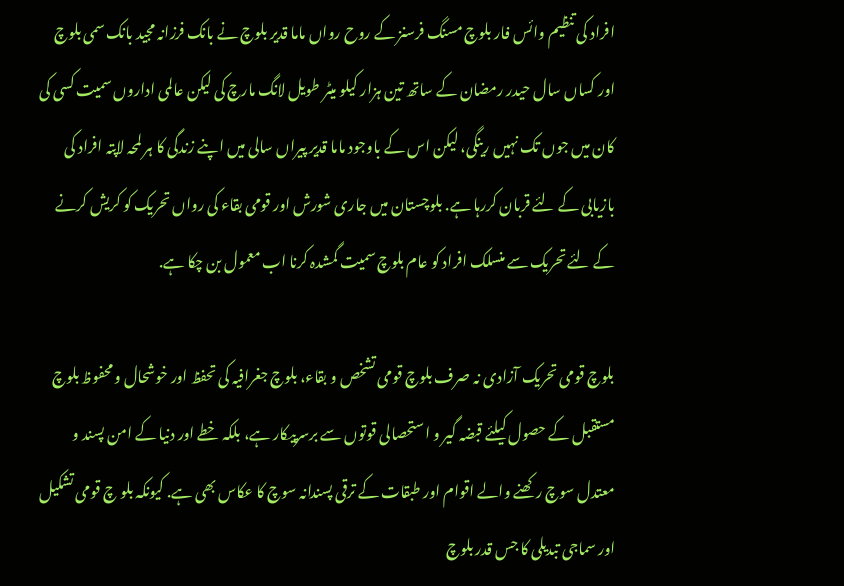افراد کی تنظیم وائس فار بلوچ مسنگ فرسنز کے روح رواں ماما قدیر بلوچ نے بانک فرزانہ مجید بانک سمی بلوچ اور کساں سال حیدر رمضان کے ساتھ تین ہزار کیلو میٹر طویل لانگ مارچ کی لیکن عالمی اداروں سمیت کسی کی کان میں جوں تک نہیں رینگی، لیکن اس کے باوجود ماما قدیر پیراں سالی میں اپنے زندگی کا ہر لمحہ لاپتہ افراد کی بازیابی کے لئے قربان کررہا ہے. بلوچستان میں جاری شورش اور قومی بقاء کی رواں تحریک کو کریش کرنے کے لئے تحریک سے منسلک افراد کو عام بلوچ سمیت گمشدہ کرنا اب معمول بن چکا ہے.

بلوچ قومی تحریک آزادی نہ صرف بلوچ قومی تشخص و بقاء، بلوچ جغرافیہ کی تحفظ اور خوشحال و محفوظ بلوچ مستقبل کے حصول کیلئے قبضہ گیر و استحصالی قوتوں سے برسرپیکار ہے، بلکہ خطے اور دنیا کے امن پسند و معتدل سوچ رکھنے والے اقوام اور طبقات کے ترقی پسندانہ سوچ کا عکاس بھی ہے. کیونکہ بلو چ قومی تشکیل اور سماجی تبدیلی کا جس قدر بلوچ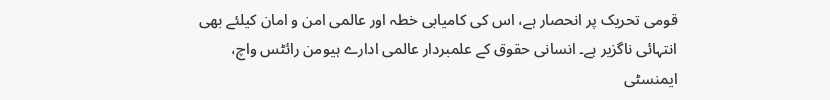قومی تحریک پر انحصار ہے، اس کی کامیابی خطہ اور عالمی امن و امان کیلئے بھی انتہائی ناگزیر ہے۔ انسانی حقوق کے علمبردار عالمی ادارے ہیومن رائٹس واچ، ایمنسٹی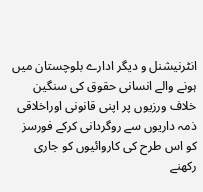انٹرنیشنل و دیگر ادارے بلوچستان میں ہونے والے انسانی حقوق کی سنگین خلاف ورزیوں پر اپنی قانونی اوراخلاقی ذمہ داریوں سے روگردانی کرکے فورسز کو اس طرح کی کاروائیوں کو جاری رکھنے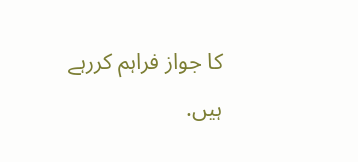کا جواز فراہم کررہے ہیں.